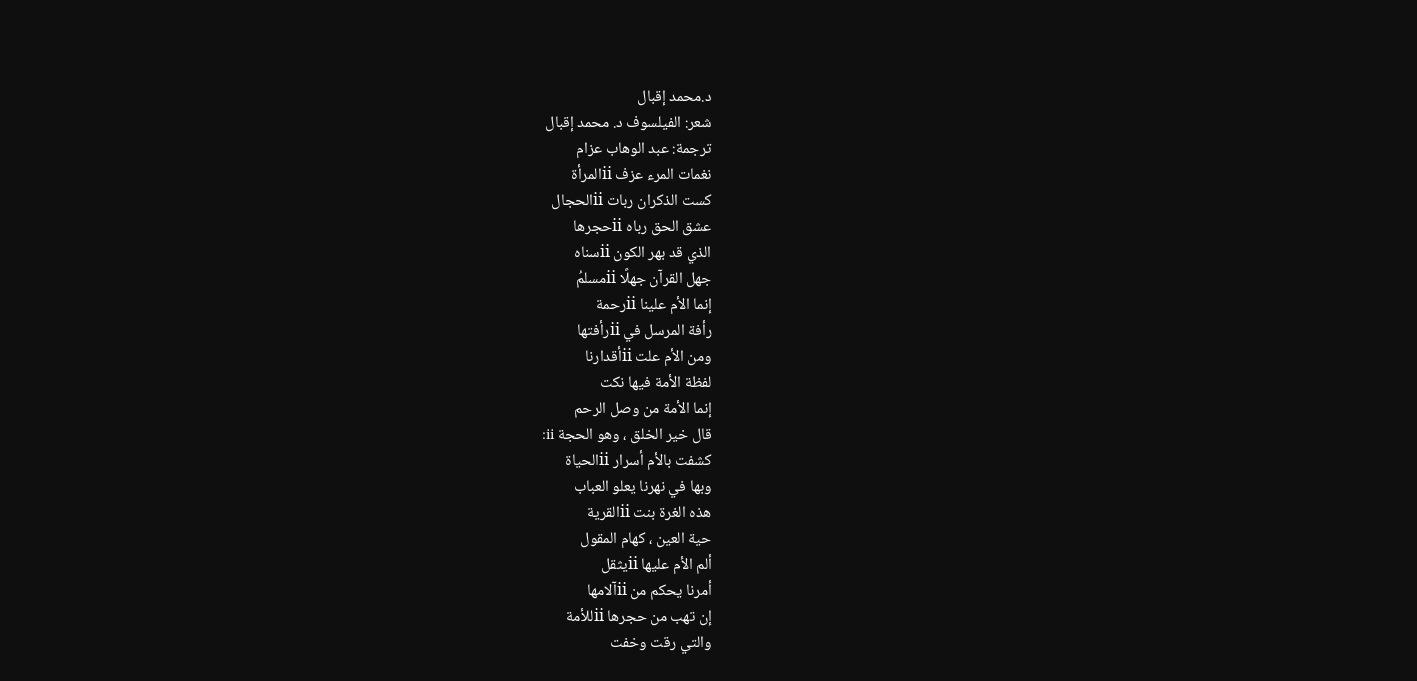د.محمد إقبال
شعر: الفيلسوف د. محمد إقبال
ترجمة: عبد الوهاب عزام
نغمات المرء عزف iiالمرأة
كست الذكران ربات iiالحجال
عشق الحق رباه iiحجرها
الذي قد بهر الكون iiسناه
جهل القرآن جهلًا iiمسلمُ
إنما الأم علينا iiرحمة
رأفة المرسل في iiرأفتها
ومن الأم علت iiأقدارنا
لفظة الأمة فيها نكت
إنما الأمة من وصل الرحم
قال خير الخلق ، وهو الحجة ii:
كشفت بالأم أسرار iiالحياة
وبها في نهرنا يعلو العباب
هذه الغرة بنت iiالقرية
حية العين ، كهام المقول
ألم الأم عليها iiيثقل
أمرنا يحكم من iiآلامها
إن تهب من حجرها iiللأمة
والتي رقت وخفت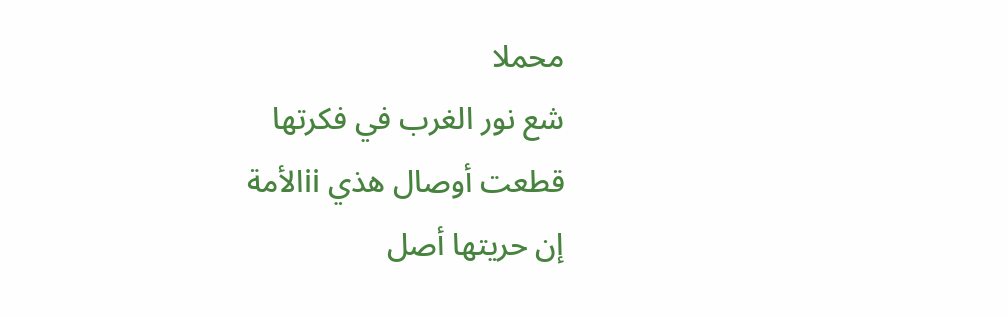محملا
شع نور الغرب في فكرتها
قطعت أوصال هذي iiالأمة
إن حريتها أصل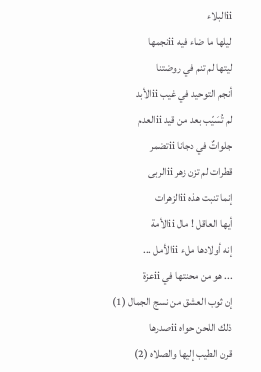iiالبلاء
ليلها ما ضاء فيه iiنجمها
ليتها لم تنم في روضتنا
أنجم التوحيد في غيب iiالأبد
لم تُسَيّب بعد من قيد iiالعدم
جلواتٌ في دجانا iiتضمر
قطرات لم تزن زهر iiالربى
إنما تنبت هذه iiالزهرات
أيها العاقل ! مال iiالأمة
إنه أولادها ملء iiالأمل ...
... هو من محنتها في iiعزة
إن ثوب العشق من نسج الجمال (1)
ذلك اللحن حواه iiصدرها
قرن الطيب إليها والصلاه (2)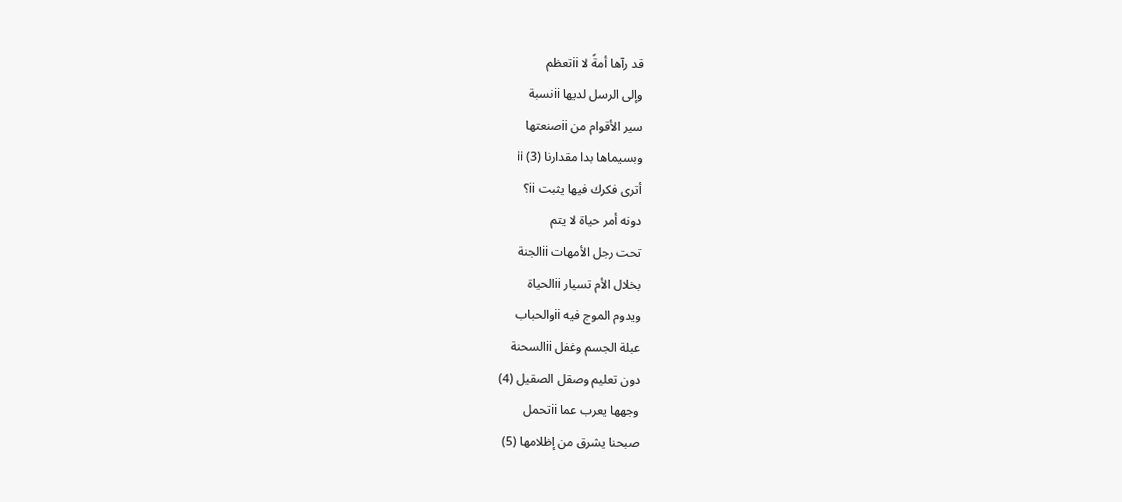قد رآها أمةً لا iiتعظم
وإلى الرسل لديها iiنسبة
سير الأقوام من iiصنعتها
وبسيماها بدا مقدارنا (3) ii
أترى فكرك فيها يثبت ii؟
دونه أمر حياة لا يتم
تحت رجل الأمهات iiالجنة
بخلال الأم تسيار iiالحياة
ويدوم الموج فيه iiوالحباب
عبلة الجسم وغفل iiالسحنة
دون تعليم وصقل الصقيل (4)
وجهها يعرب عما iiتحمل
صبحنا يشرق من إظلامها (5)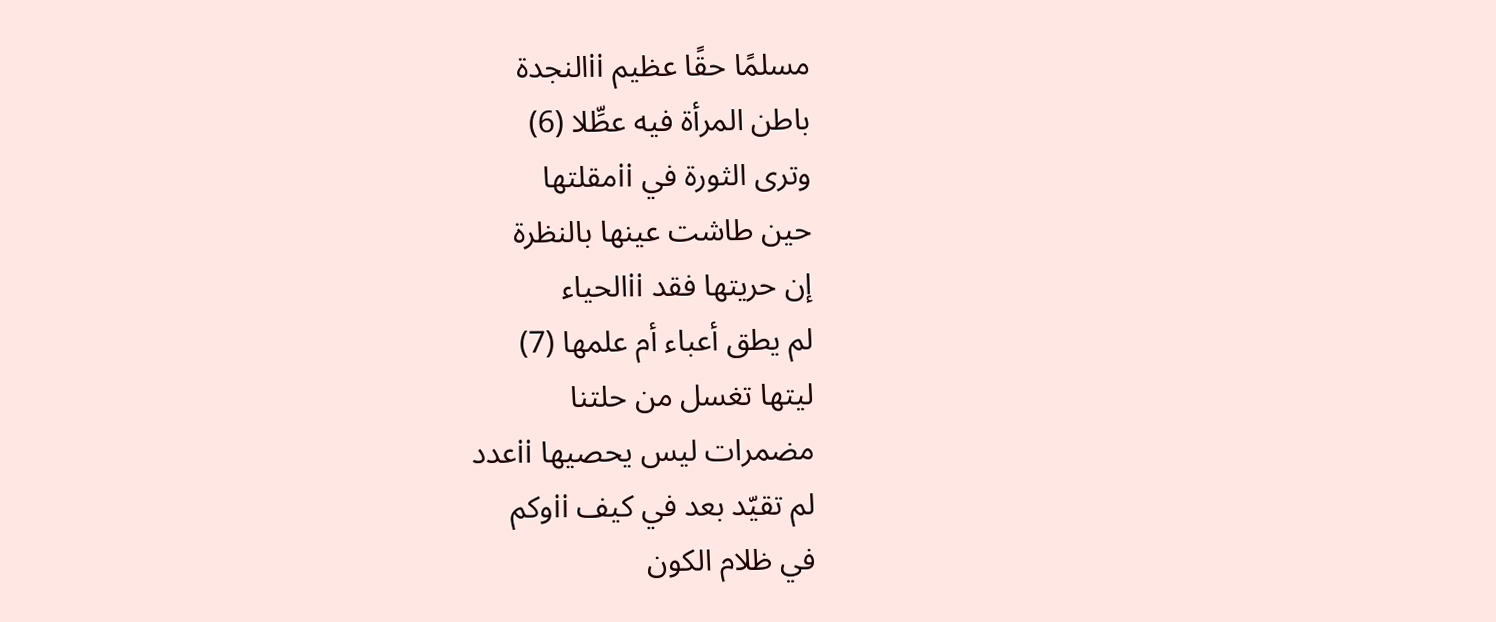مسلمًا حقًا عظيم iiالنجدة
باطن المرأة فيه عطِّلا (6)
وترى الثورة في iiمقلتها
حين طاشت عينها بالنظرة
إن حريتها فقد iiالحياء
لم يطق أعباء أم علمها (7)
ليتها تغسل من حلتنا
مضمرات ليس يحصيها iiعدد
لم تقيّد بعد في كيف iiوكم
في ظلام الكون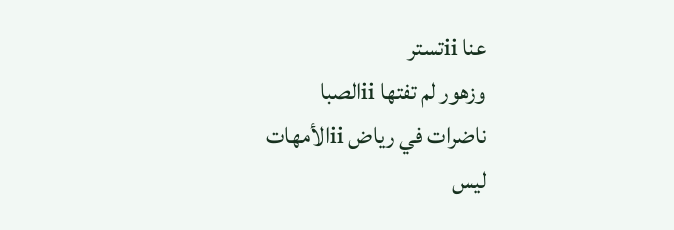عنا iiتستر
وزهور لم تفتها iiالصبا
ناضرات في رياض iiالأمهات
ليس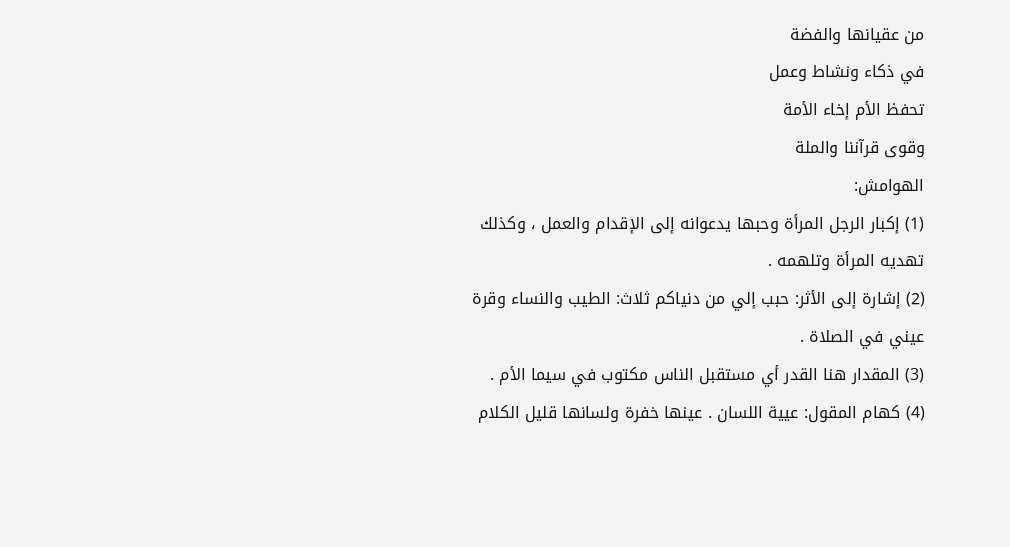من عقيانها والفضة
في ذكاء ونشاط وعمل
تحفظ الأم إخاء الأمة
وقوى قرآننا والملة
الهوامش:
(1) إكبار الرجل المرأة وحبها يدعوانه إلى الإقدام والعمل ، وكذلك تهديه المرأة وتلهمه .
(2) إشارة إلى الأثر: حبب إلي من دنياكم ثلاث: الطيب والنساء وقرة عيني في الصلاة .
(3) المقدار هنا القدر أي مستقبل الناس مكتوب في سيما الأم .
(4) كهام المقول: عيية اللسان . عينها خفرة ولسانها قليل الكلام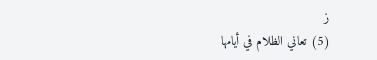ز
(5) تعاني الظلام في أيامها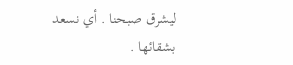ليشرق صبحنا . أي نسعد بشقائها .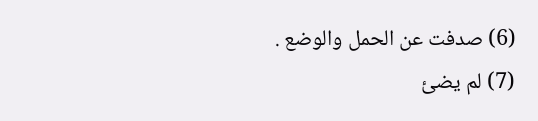(6) صدفت عن الحمل والوضع .
(7) لم يضئ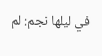في ليلها نجم: لم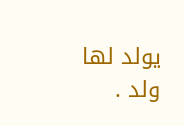يولد لها ولد .